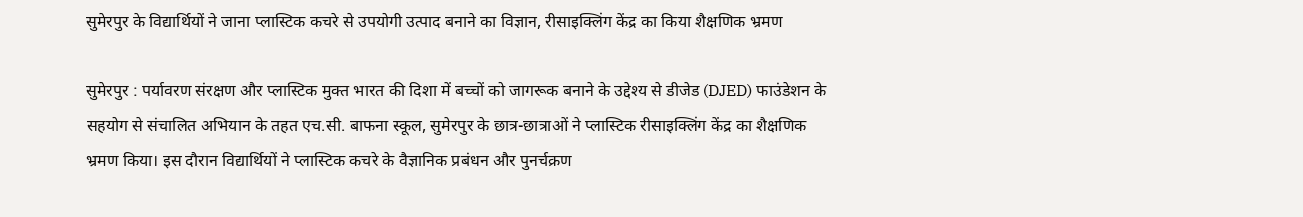सुमेरपुर के विद्यार्थियों ने जाना प्लास्टिक कचरे से उपयोगी उत्पाद बनाने का विज्ञान, रीसाइक्लिंग केंद्र का किया शैक्षणिक भ्रमण

सुमेरपुर : पर्यावरण संरक्षण और प्लास्टिक मुक्त भारत की दिशा में बच्चों को जागरूक बनाने के उद्देश्य से डीजेड (DJED) फाउंडेशन के सहयोग से संचालित अभियान के तहत एच.सी. बाफना स्कूल, सुमेरपुर के छात्र-छात्राओं ने प्लास्टिक रीसाइक्लिंग केंद्र का शैक्षणिक भ्रमण किया। इस दौरान विद्यार्थियों ने प्लास्टिक कचरे के वैज्ञानिक प्रबंधन और पुनर्चक्रण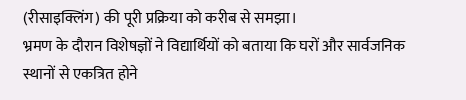(रीसाइक्लिंग) की पूरी प्रक्रिया को करीब से समझा।
भ्रमण के दौरान विशेषज्ञों ने विद्यार्थियों को बताया कि घरों और सार्वजनिक स्थानों से एकत्रित होने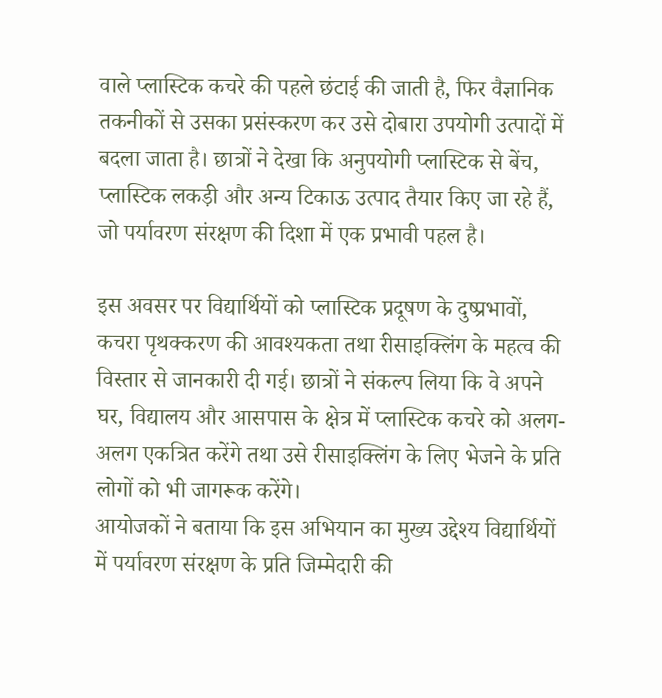वाले प्लास्टिक कचरे की पहले छंटाई की जाती है, फिर वैज्ञानिक तकनीकों से उसका प्रसंस्करण कर उसे दोबारा उपयोगी उत्पादों में बदला जाता है। छात्रों ने देखा कि अनुपयोगी प्लास्टिक से बेंच, प्लास्टिक लकड़ी और अन्य टिकाऊ उत्पाद तैयार किए जा रहे हैं, जो पर्यावरण संरक्षण की दिशा में एक प्रभावी पहल है।

इस अवसर पर विद्यार्थियों को प्लास्टिक प्रदूषण के दुष्प्रभावों, कचरा पृथक्करण की आवश्यकता तथा रीसाइक्लिंग के महत्व की विस्तार से जानकारी दी गई। छात्रों ने संकल्प लिया कि वे अपने घर, विद्यालय और आसपास के क्षेत्र में प्लास्टिक कचरे को अलग-अलग एकत्रित करेंगे तथा उसे रीसाइक्लिंग के लिए भेजने के प्रति लोगों को भी जागरूक करेंगे।
आयोजकों ने बताया कि इस अभियान का मुख्य उद्देश्य विद्यार्थियों में पर्यावरण संरक्षण के प्रति जिम्मेदारी की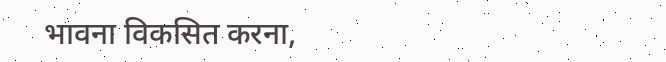भावना विकसित करना,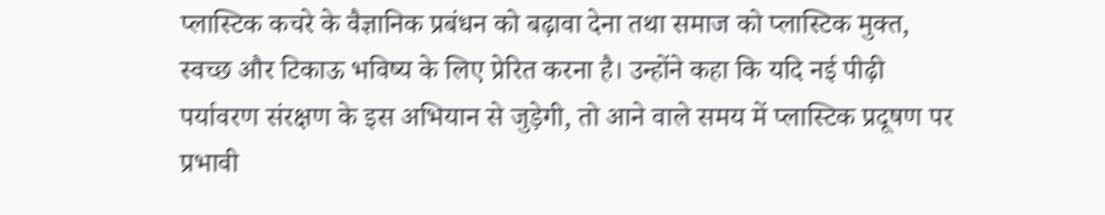प्लास्टिक कचरे के वैज्ञानिक प्रबंधन को बढ़ावा देना तथा समाज को प्लास्टिक मुक्त, स्वच्छ और टिकाऊ भविष्य के लिए प्रेरित करना है। उन्होंने कहा कि यदि नई पीढ़ी पर्यावरण संरक्षण के इस अभियान से जुड़ेगी, तो आने वाले समय में प्लास्टिक प्रदूषण पर प्रभावी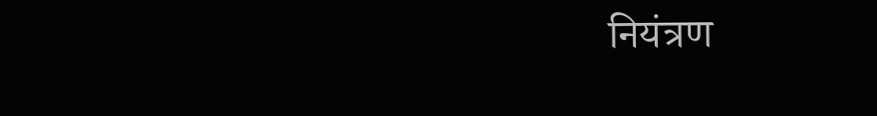नियंत्रण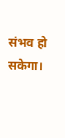संभव हो सकेगा।